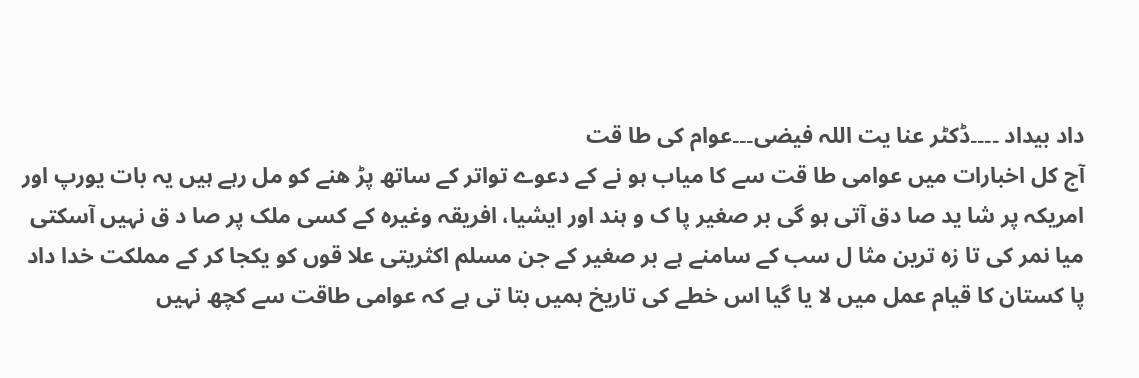داد بیداد ۔۔۔۔ڈکٹر عنا یت اللہ فیضی۔۔۔عوام کی طا قت
آج کل اخبارات میں عوامی طا قت سے کا میاب ہو نے کے دعوے تواتر کے ساتھ پڑ ھنے کو مل رہے ہیں یہ بات یورپ اور امریکہ پر شا ید صا دق آتی ہو گی بر صغیر پا ک و ہند اور ایشیا، افریقہ وغیرہ کے کسی ملک پر صا د ق نہیں آسکتی میا نمر کی تا زہ ترین مثا ل سب کے سامنے ہے بر صغیر کے جن مسلم اکثریتی علا قوں کو یکجا کر کے مملکت خدا داد پا کستان کا قیام عمل میں لا یا گیا اس خطے کی تاریخ ہمیں بتا تی ہے کہ عوامی طاقت سے کچھ نہیں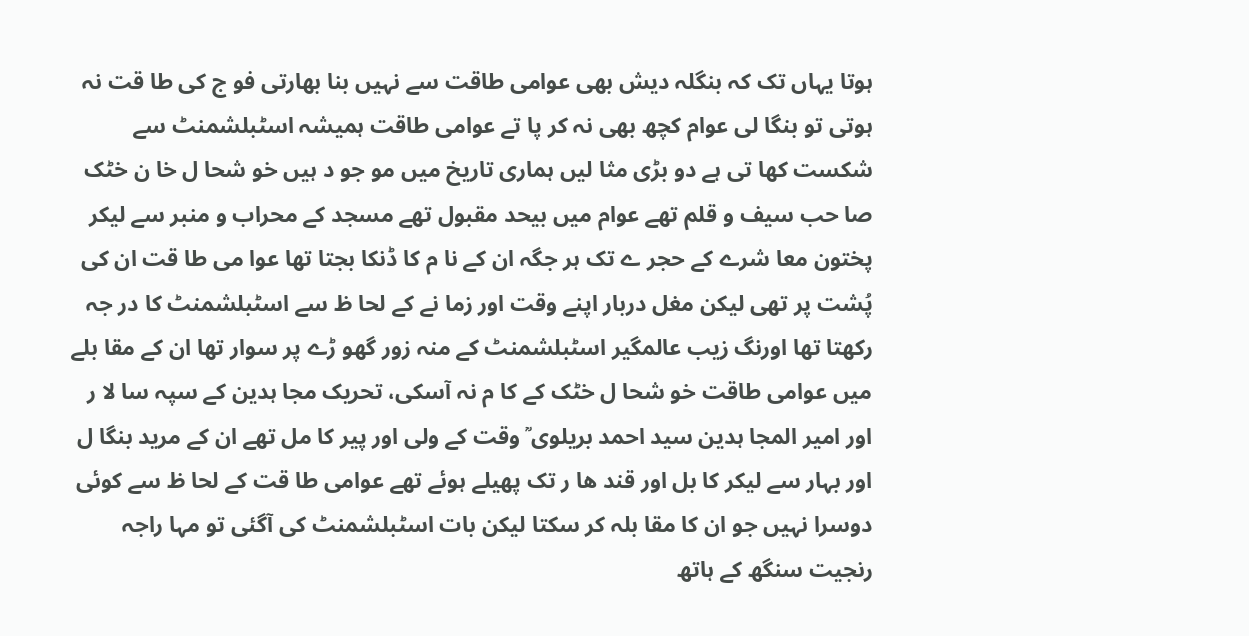ہوتا یہاں تک کہ بنگلہ دیش بھی عوامی طاقت سے نہیں بنا بھارتی فو ج کی طا قت نہ ہوتی تو بنگا لی عوام کچھ بھی نہ کر پا تے عوامی طاقت ہمیشہ اسٹبلشمنٹ سے شکست کھا تی ہے دو بڑی مثا لیں ہماری تاریخ میں مو جو د ہیں خو شحا ل خا ن خٹک صا حب سیف و قلم تھے عوام میں بیحد مقبول تھے مسجد کے محراب و منبر سے لیکر پختون معا شرے کے حجر ے تک ہر جگہ ان کے نا م کا ڈنکا بجتا تھا عوا می طا قت ان کی پُشت پر تھی لیکن مغل دربار اپنے وقت اور زما نے کے لحا ظ سے اسٹبلشمنٹ کا در جہ رکھتا تھا اورنگ زیب عالمگیر اسٹبلشمنٹ کے منہ زور گھو ڑے پر سوار تھا ان کے مقا بلے میں عوامی طاقت خو شحا ل خٹک کے کا م نہ آسکی، تحریک مجا ہدین کے سپہ سا لا ر اور امیر المجا ہدین سید احمد بریلوی ؒ وقت کے ولی اور پیر کا مل تھے ان کے مرید بنگا ل اور بہار سے لیکر کا بل اور قند ھا ر تک پھیلے ہوئے تھے عوامی طا قت کے لحا ظ سے کوئی دوسرا نہیں جو ان کا مقا بلہ کر سکتا لیکن بات اسٹبلشمنٹ کی آگئی تو مہا راجہ رنجیت سنگھ کے ہاتھ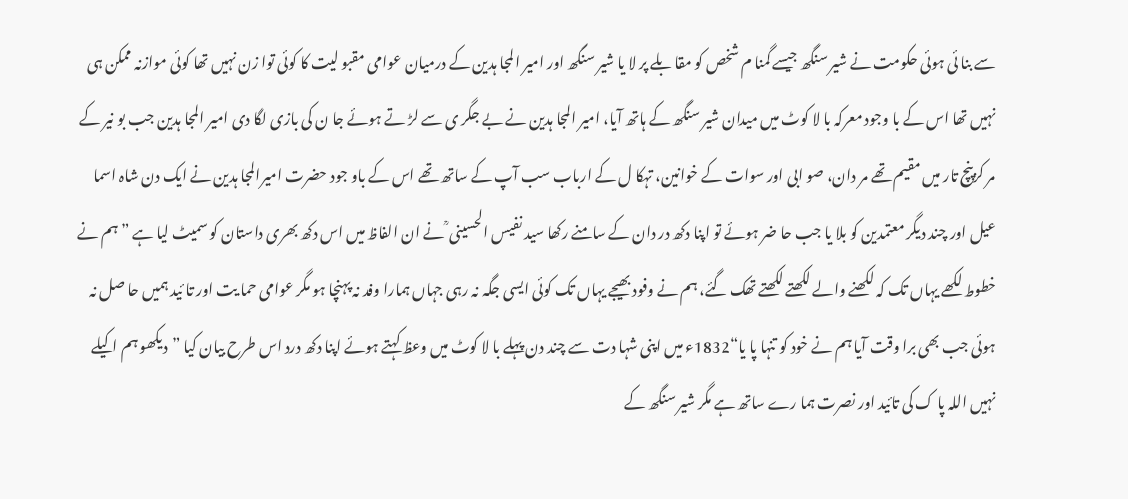سے بنا ئی ہوئی حکومت نے شیر سنگھ جیسے گمنا م شخص کو مقا بلے پر لا یا شیر سنگھ اور امیر المجا ہدین کے درمیان عوامی مقبو لیت کا کوئی توا زن نہیں تھا کوئی موازنہ ممکن ہی نہیں تھا اس کے با وجود معرکہ با لا کوٹ میں میدان شیر سنگھ کے ہاتھ آیا، امیر المجا ہدین نے بے جگر ی سے لڑ تے ہوئے جا ن کی بازی لگا دی امیر المجا ہدین جب بو نیر کے مر کزپنچ تار میں مقیم تھے مر دان، صو ابی اور سوات کے خوانین، تہکا ل کے ارباب سب آپ کے ساتھ تھے اس کے باو جود حضرت امیرالمجا ہدین نے ایک دن شاہ اسما عیل اور چند دیگر معتمدین کو بلا یا جب حا ضر ہوئے تو اپنا دکھ در دان کے سامنے رکھا سید نفیس الحسینی ؒ نے ان الفاظ میں اس دکھ بھری داستان کو سمیٹ لیا ہے ”ہم نے خطوط لکھے یہاں تک کہ لکھنے والے لکھتے لکھتے تھک گئے، ہم نے وفود بھیجے یہاں تک کوئی ایسی جگہ نہ رہی جہاں ہمارا وفد نہ پہنچا ہو مگر عوامی حما یت اور تا ئید ہمیں حا صل نہ ہوئی جب بھی برا وقت آیا ہم نے خود کو تنہا پا یا“1832ء میں اپنی شہا دت سے چند دن پہلے با لا کوٹ میں وعظ کہتے ہوئے اپنا دکھ درد اس طرح بیان کیا ”دیکھو ہم اکیلے نہیں اللہ پا ک کی تائید اور نصرت ہما رے ساتھ ہے مگر شیر سنگھ کے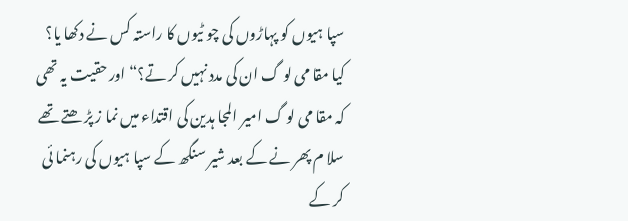سپا ہیوں کو پہاڑوں کی چو ٹیوں کا راستہ کس نے دکھا یا؟ کیا مقا می لو گ ان کی مدد نہیں کر تے؟“ اور حقیت یہ تھی کہ مقا می لو گ امیر المجا ہدین کی اقتداء میں نما ز پڑ ھتے تھے سلا م پھر نے کے بعد شیر سنگھ کے سپا ہیوں کی رہنما ئی کر کے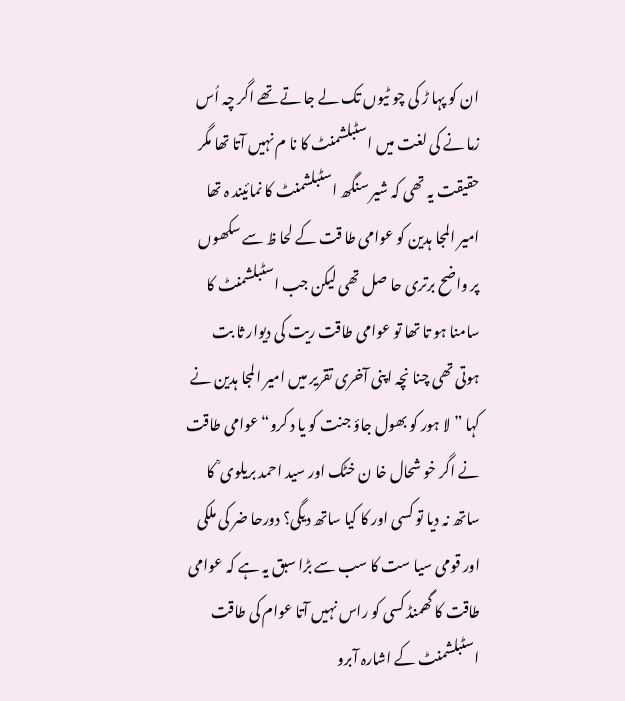ان کو پہا ڑ کی چو ٹیوں تک لے جا تے تھے اگر چہ اُس زما نے کی لغت میں اسٹبلشمنٹ کا نا م نہیں آتا تھا مگر حقیقت یہ تھی کہ شیر سنگھ اسٹبلشمنٹ کا نمائیند ہ تھا امیر المجا ہدین کو عوامی طا قت کے لحا ظ سے سکھوں پر واضح برتری حا صل تھی لیکن جب اسٹبلشمنٹ کا سامنا ہو تا تھا تو عوامی طاقت ریت کی دیوار ثا بت ہوتی تھی چنا نچہ اپنی آخری تقریر میں امیر المجا ہدین نے کہا ”لا ہور کو بھول جاؤ جنت کو یا د کرو“ عوامی طاقت نے اگر خو شحال خا ن خٹک اور سید احمد بریلوی ؒ کا ساتھ نہ دیا تو کسی اور کا کیا ساتھ دیگی؟ دورحا ضر کی ملکی اور قومی سیا ست کا سب سے بڑا سبق یہ ہے کہ عوامی طاقت کا گھمنڈ کسی کو راس نہیں آتا عوام کی طاقت اسٹبلشمنٹ کے اشارہ آبرو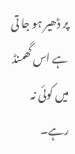پر ڈھیر ہو جا تی ہے اس گھمنڈ میں کوئی نہ رہے۔